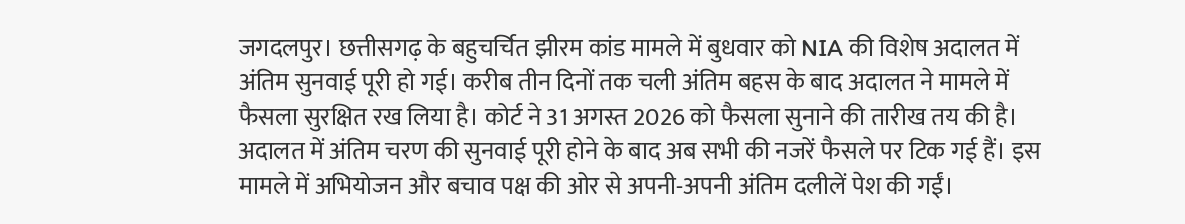जगदलपुर। छत्तीसगढ़ के बहुचर्चित झीरम कांड मामले में बुधवार को NIA की विशेष अदालत में अंतिम सुनवाई पूरी हो गई। करीब तीन दिनों तक चली अंतिम बहस के बाद अदालत ने मामले में फैसला सुरक्षित रख लिया है। कोर्ट ने 31 अगस्त 2026 को फैसला सुनाने की तारीख तय की है।
अदालत में अंतिम चरण की सुनवाई पूरी होने के बाद अब सभी की नजरें फैसले पर टिक गई हैं। इस मामले में अभियोजन और बचाव पक्ष की ओर से अपनी-अपनी अंतिम दलीलें पेश की गईं।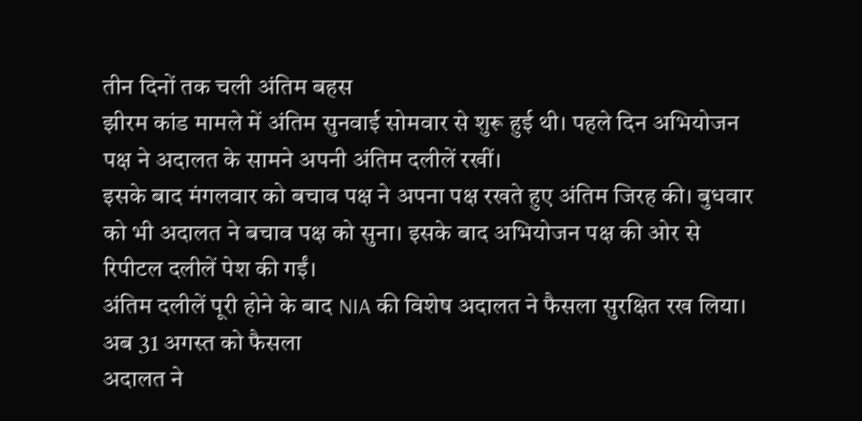तीन दिनों तक चली अंतिम बहस
झीरम कांड मामले में अंतिम सुनवाई सोमवार से शुरू हुई थी। पहले दिन अभियोजन पक्ष ने अदालत के सामने अपनी अंतिम दलीलें रखीं।
इसके बाद मंगलवार को बचाव पक्ष ने अपना पक्ष रखते हुए अंतिम जिरह की। बुधवार को भी अदालत ने बचाव पक्ष को सुना। इसके बाद अभियोजन पक्ष की ओर से रिपीटल दलीलें पेश की गईं।
अंतिम दलीलें पूरी होने के बाद NIA की विशेष अदालत ने फैसला सुरक्षित रख लिया।
अब 31 अगस्त को फैसला
अदालत ने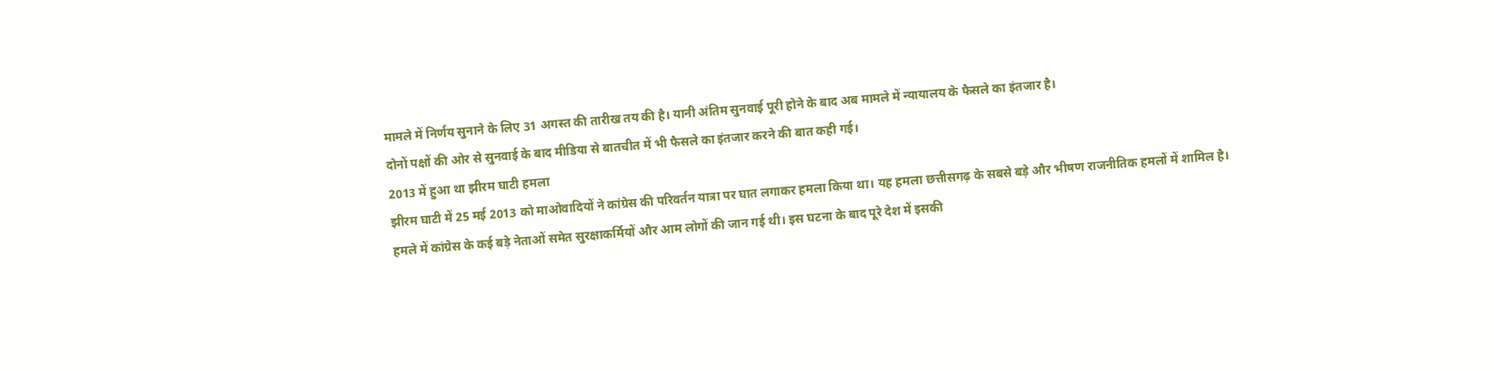मामले में निर्णय सुनाने के लिए 31 अगस्त की तारीख तय की है। यानी अंतिम सुनवाई पूरी होने के बाद अब मामले में न्यायालय के फैसले का इंतजार है।
दोनों पक्षों की ओर से सुनवाई के बाद मीडिया से बातचीत में भी फैसले का इंतजार करने की बात कही गई।
2013 में हुआ था झीरम घाटी हमला
झीरम घाटी में 25 मई 2013 को माओवादियों ने कांग्रेस की परिवर्तन यात्रा पर घात लगाकर हमला किया था। यह हमला छत्तीसगढ़ के सबसे बड़े और भीषण राजनीतिक हमलों में शामिल है।
हमले में कांग्रेस के कई बड़े नेताओं समेत सुरक्षाकर्मियों और आम लोगों की जान गई थी। इस घटना के बाद पूरे देश में इसकी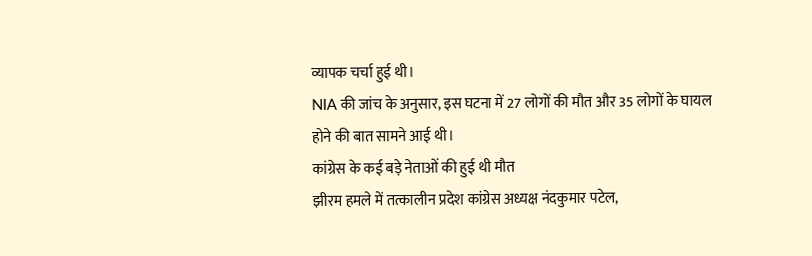व्यापक चर्चा हुई थी।
NIA की जांच के अनुसार, इस घटना में 27 लोगों की मौत और 35 लोगों के घायल होने की बात सामने आई थी।
कांग्रेस के कई बड़े नेताओं की हुई थी मौत
झीरम हमले में तत्कालीन प्रदेश कांग्रेस अध्यक्ष नंदकुमार पटेल,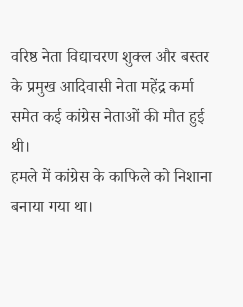वरिष्ठ नेता विद्याचरण शुक्ल और बस्तर के प्रमुख आदिवासी नेता महेंद्र कर्मा समेत कई कांग्रेस नेताओं की मौत हुई थी।
हमले में कांग्रेस के काफिले को निशाना बनाया गया था।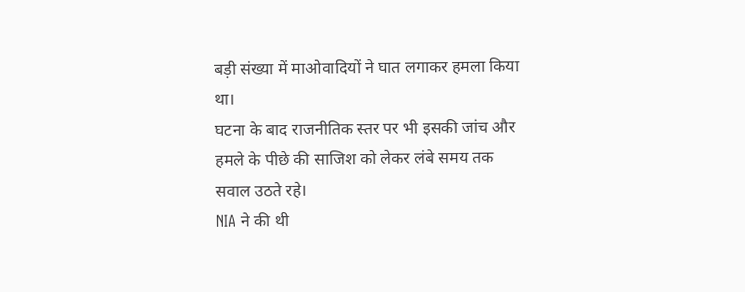बड़ी संख्या में माओवादियों ने घात लगाकर हमला किया था।
घटना के बाद राजनीतिक स्तर पर भी इसकी जांच और हमले के पीछे की साजिश को लेकर लंबे समय तक सवाल उठते रहे।
NIA ने की थी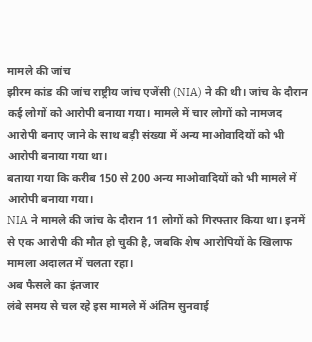मामले की जांच
झीरम कांड की जांच राष्ट्रीय जांच एजेंसी (NIA) ने की थी। जांच के दौरान कई लोगों को आरोपी बनाया गया। मामले में चार लोगों को नामजद आरोपी बनाए जाने के साथ बड़ी संख्या में अन्य माओवादियों को भी आरोपी बनाया गया था।
बताया गया कि करीब 150 से 200 अन्य माओवादियों को भी मामले में आरोपी बनाया गया।
NIA ने मामले की जांच के दौरान 11 लोगों को गिरफ्तार किया था। इनमें से एक आरोपी की मौत हो चुकी है, जबकि शेष आरोपियों के खिलाफ मामला अदालत में चलता रहा।
अब फैसले का इंतजार
लंबे समय से चल रहे इस मामले में अंतिम सुनवाई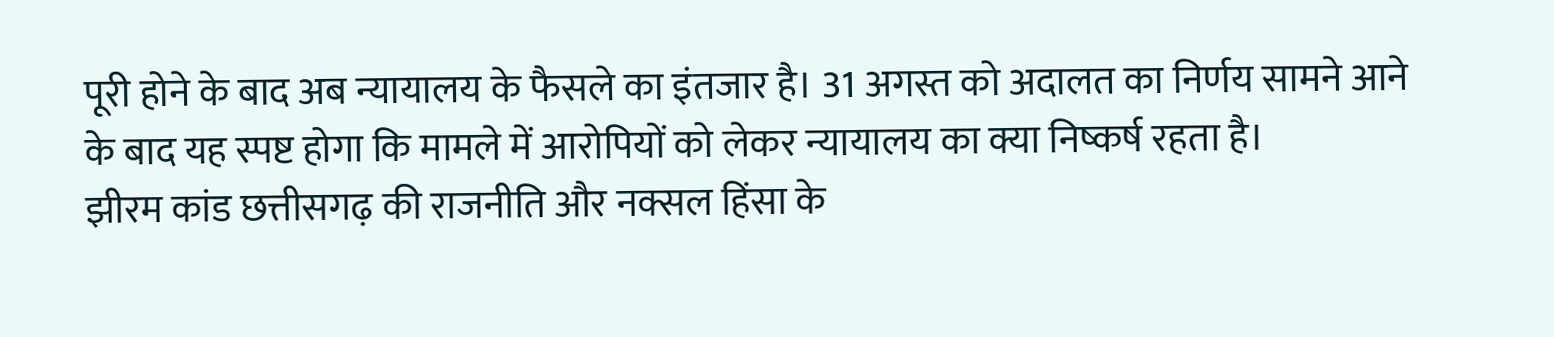पूरी होने के बाद अब न्यायालय के फैसले का इंतजार है। 31 अगस्त को अदालत का निर्णय सामने आने के बाद यह स्पष्ट होगा कि मामले में आरोपियों को लेकर न्यायालय का क्या निष्कर्ष रहता है।
झीरम कांड छत्तीसगढ़ की राजनीति और नक्सल हिंसा के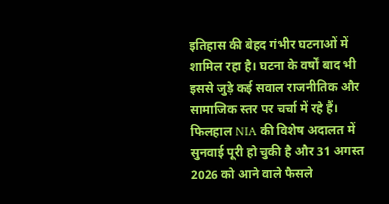इतिहास की बेहद गंभीर घटनाओं में शामिल रहा है। घटना के वर्षों बाद भी इससे जुड़े कई सवाल राजनीतिक और सामाजिक स्तर पर चर्चा में रहे हैं।
फिलहाल NIA की विशेष अदालत में सुनवाई पूरी हो चुकी है और 31 अगस्त 2026 को आने वाले फैसले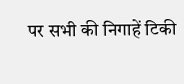पर सभी की निगाहें टिकी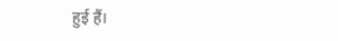हुई हैं।